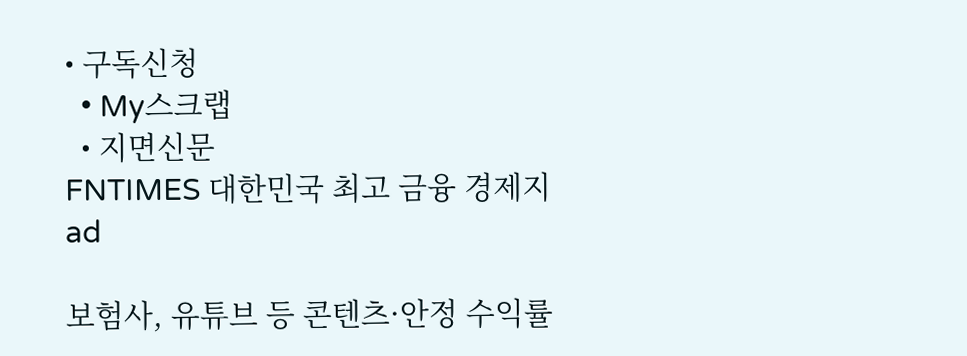• 구독신청
  • My스크랩
  • 지면신문
FNTIMES 대한민국 최고 금융 경제지
ad

보험사, 유튜브 등 콘텐츠·안정 수익률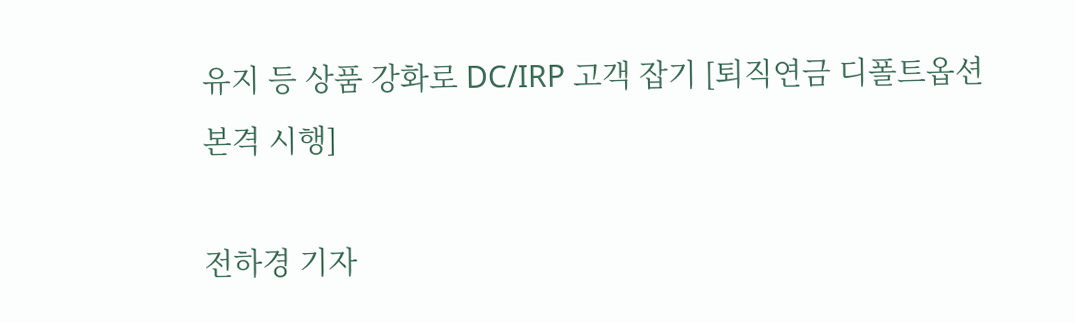유지 등 상품 강화로 DC/IRP 고객 잡기 [퇴직연금 디폴트옵션 본격 시행]

전하경 기자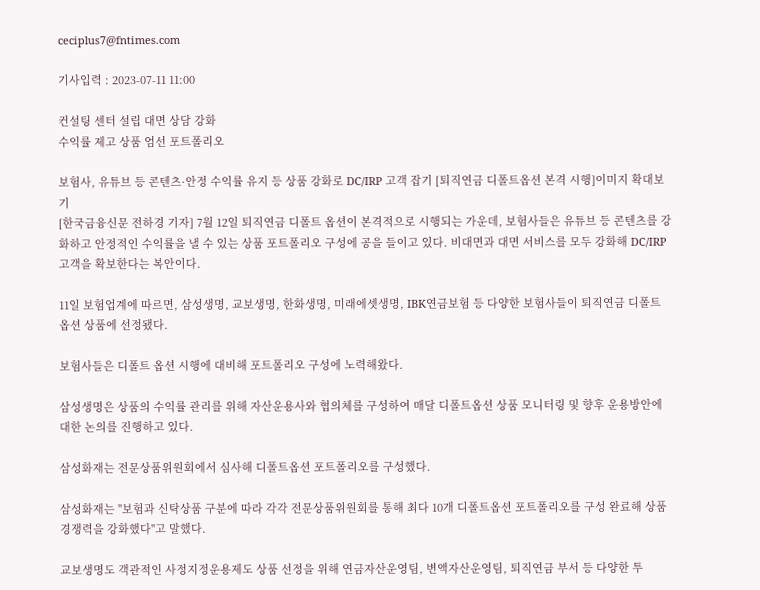ceciplus7@fntimes.com

기사입력 : 2023-07-11 11:00

컨설팅 센터 설립 대면 상담 강화
수익률 제고 상품 엄선 포트폴리오

보험사, 유튜브 등 콘텐츠·안정 수익률 유지 등 상품 강화로 DC/IRP 고객 잡기 [퇴직연금 디폴트옵션 본격 시행]이미지 확대보기
[한국금융신문 전하경 기자] 7월 12일 퇴직연금 디폴트 옵션이 본격적으로 시행되는 가운데, 보험사들은 유튜브 등 콘텐츠를 강화하고 안정적인 수익률을 낼 수 있는 상품 포트폴리오 구성에 공을 들이고 있다. 비대면과 대면 서비스를 모두 강화해 DC/IRP 고객을 확보한다는 복안이다.

11일 보험업계에 따르면, 삼성생명, 교보생명, 한화생명, 미래에셋생명, IBK연금보험 등 다양한 보험사들이 퇴직연금 디폴트 옵션 상품에 선정됐다.

보험사들은 디폴트 옵션 시행에 대비해 포트폴리오 구성에 노력해왔다.

삼성생명은 상품의 수익률 관리를 위해 자산운용사와 협의체를 구성하여 매달 디폴트옵션 상품 모니터링 및 향후 운용방안에 대한 논의를 진행하고 있다.

삼성화재는 전문상품위원회에서 심사해 디폴트옵션 포트폴리오를 구성했다.

삼성화재는 "보험과 신탁상품 구분에 따라 각각 전문상품위원회를 통해 최다 10개 디폴트옵션 포트폴리오를 구성 완료해 상품 경쟁력을 강화했다"고 말했다.

교보생명도 객관적인 사정지정운용제도 상품 선정을 위해 연금자산운영팀, 변액자산운영팀, 퇴직연금 부서 등 다양한 투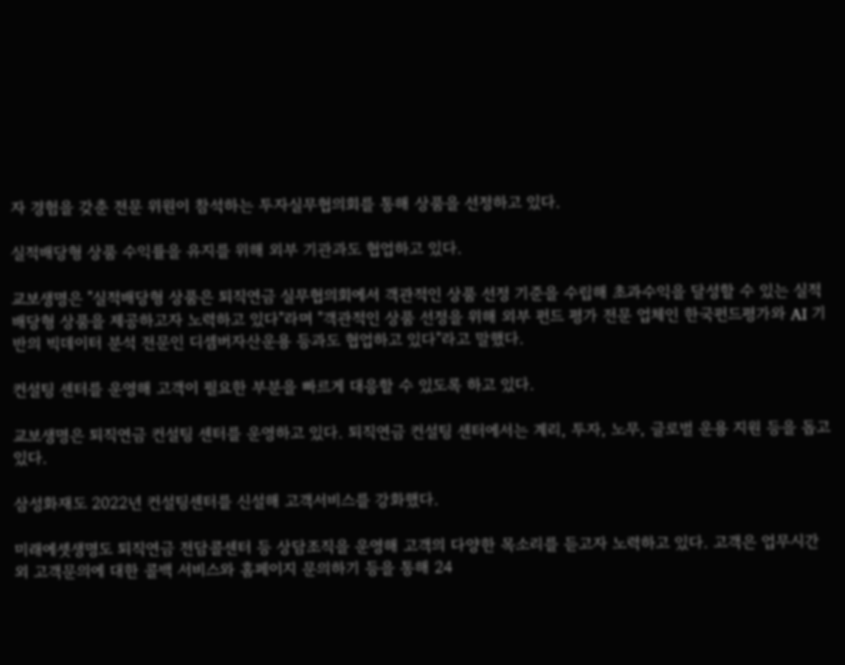자 경험을 갖춘 전문 위원이 참석하는 투자실무협의회를 통해 상품을 선정하고 있다.

실적배당형 상품 수익률을 유지를 위해 외부 기관과도 협업하고 있다.

교보생명은 "실적배당형 상품은 퇴직연금 실무협의회에서 객관적인 상품 선정 기준을 수립해 초과수익을 달성할 수 있는 실적배당형 상품을 제공하고자 노력하고 있다"라며 "객관적인 상품 선정을 위해 외부 펀드 평가 전문 업체인 한국펀드평가와 AI 기반의 빅데이터 분석 전문인 디셈버자산운용 등과도 협업하고 있다"라고 말했다.

컨설팅 센터를 운영해 고객이 필요한 부분을 빠르게 대응할 수 있도록 하고 있다.

교보생명은 퇴직연금 컨설팅 센터를 운영하고 있다. 퇴직연금 컨설팅 센터에서는 계리, 투자, 노무, 글로벌 운용 지원 등을 돕고 있다.

삼성화재도 2022년 컨설팅센터를 신설해 고객서비스를 강화했다.

미래에셋생명도 퇴직연금 전담콜센터 등 상담조직을 운영해 고객의 다양한 목소리를 듣고자 노력하고 있다. 고객은 업무시간 외 고객문의에 대한 콜백 서비스와 홈페이지 문의하기 등을 통해 24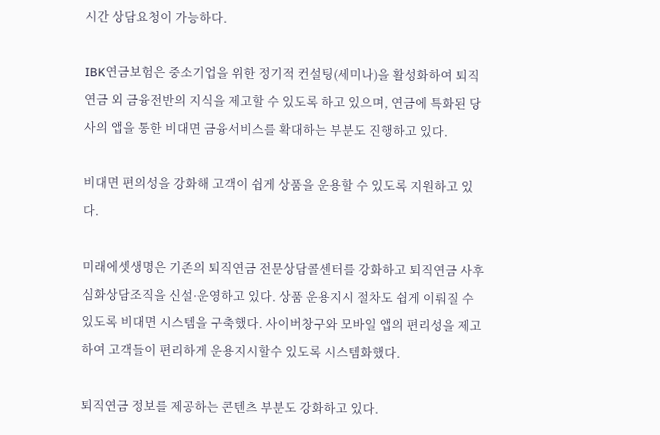시간 상담요청이 가능하다.

IBK연금보험은 중소기업을 위한 정기적 컨설팅(세미나)을 활성화하여 퇴직연금 외 금융전반의 지식을 제고할 수 있도록 하고 있으며, 연금에 특화된 당사의 앱을 통한 비대면 금융서비스를 확대하는 부분도 진행하고 있다.

비대면 편의성을 강화해 고객이 쉽게 상품을 운용할 수 있도록 지원하고 있다.

미래에셋생명은 기존의 퇴직연금 전문상담콜센터를 강화하고 퇴직연금 사후 심화상담조직을 신설·운영하고 있다. 상품 운용지시 절차도 쉽게 이뤄질 수 있도록 비대면 시스템을 구축했다. 사이버창구와 모바일 앱의 편리성을 제고하여 고객들이 편리하게 운용지시할수 있도록 시스템화했다.

퇴직연금 정보를 제공하는 콘텐츠 부분도 강화하고 있다.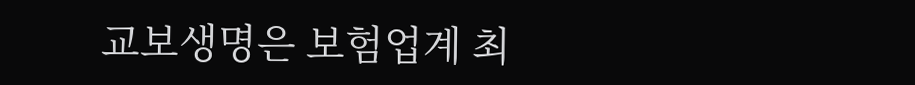교보생명은 보험업계 최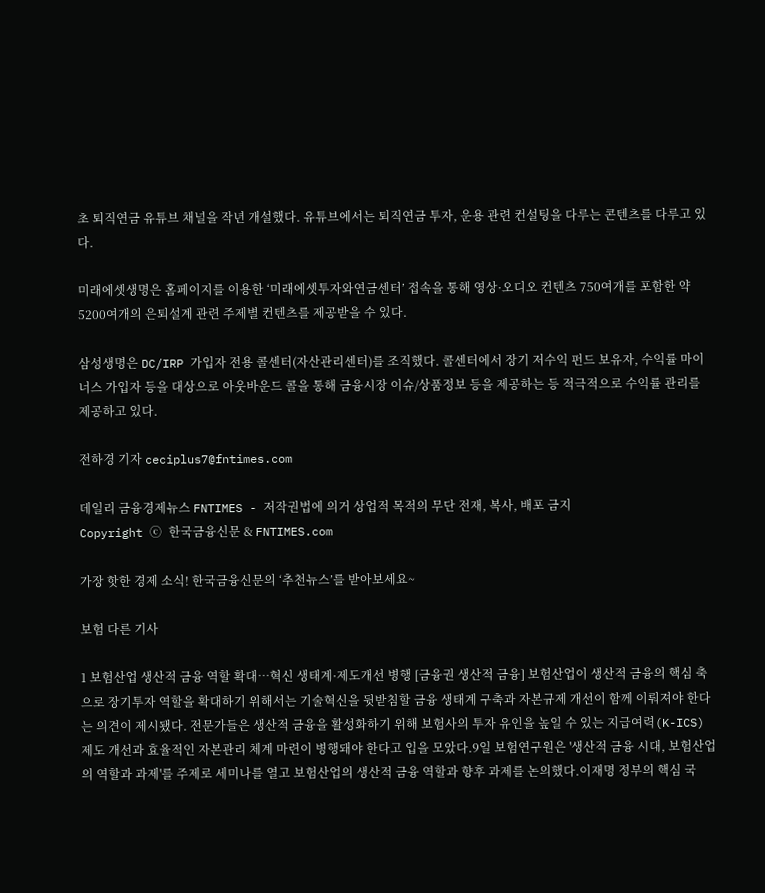초 퇴직연금 유튜브 채널을 작년 개설했다. 유튜브에서는 퇴직연금 투자, 운용 관련 컨설팅을 다루는 콘텐츠를 다루고 있다.

미래에셋생명은 홈페이지를 이용한 ‘미래에셋투자와연금센터’ 접속을 통해 영상·오디오 컨텐츠 750여개를 포함한 약 5200여개의 은퇴설계 관련 주제별 컨텐츠를 제공받을 수 있다.

삼성생명은 DC/IRP 가입자 전용 콜센터(자산관리센터)를 조직했다. 콜센터에서 장기 저수익 펀드 보유자, 수익률 마이너스 가입자 등을 대상으로 아웃바운드 콜을 통해 금융시장 이슈/상품정보 등을 제공하는 등 적극적으로 수익률 관리를 제공하고 있다.

전하경 기자 ceciplus7@fntimes.com

데일리 금융경제뉴스 FNTIMES - 저작권법에 의거 상업적 목적의 무단 전재, 복사, 배포 금지
Copyright ⓒ 한국금융신문 & FNTIMES.com

가장 핫한 경제 소식! 한국금융신문의 ‘추천뉴스’를 받아보세요~

보험 다른 기사

1 보험산업 생산적 금융 역할 확대…혁신 생태계·제도개선 병행 [금융권 생산적 금융] 보험산업이 생산적 금융의 핵심 축으로 장기투자 역할을 확대하기 위해서는 기술혁신을 뒷받침할 금융 생태계 구축과 자본규제 개선이 함께 이뤄져야 한다는 의견이 제시됐다. 전문가들은 생산적 금융을 활성화하기 위해 보험사의 투자 유인을 높일 수 있는 지급여력(K-ICS) 제도 개선과 효율적인 자본관리 체계 마련이 병행돼야 한다고 입을 모았다.9일 보험연구원은 '생산적 금융 시대, 보험산업의 역할과 과제'를 주제로 세미나를 열고 보험산업의 생산적 금융 역할과 향후 과제를 논의했다.이재명 정부의 핵심 국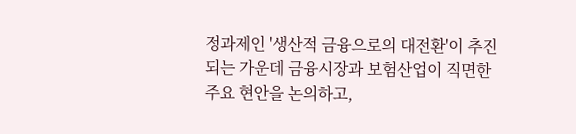정과제인 '생산적 금융으로의 대전환'이 추진되는 가운데 금융시장과 보험산업이 직면한 주요 현안을 논의하고,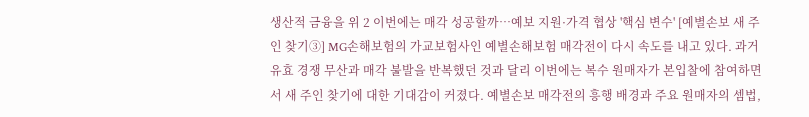생산적 금융을 위 2 이번에는 매각 성공할까…예보 지원·가격 협상 '핵심 변수' [예별손보 새 주인 찾기③] MG손해보험의 가교보험사인 예별손해보험 매각전이 다시 속도를 내고 있다. 과거 유효 경쟁 무산과 매각 불발을 반복했던 것과 달리 이번에는 복수 원매자가 본입찰에 참여하면서 새 주인 찾기에 대한 기대감이 커졌다. 예별손보 매각전의 흥행 배경과 주요 원매자의 셈법,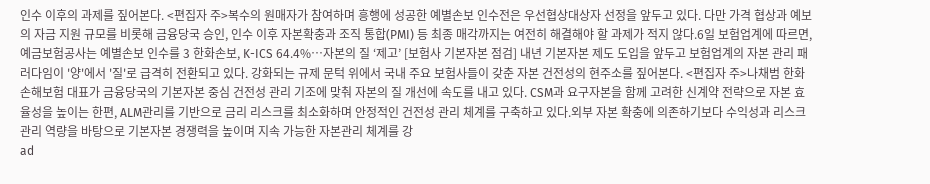인수 이후의 과제를 짚어본다. <편집자 주>복수의 원매자가 참여하며 흥행에 성공한 예별손보 인수전은 우선협상대상자 선정을 앞두고 있다. 다만 가격 협상과 예보의 자금 지원 규모를 비롯해 금융당국 승인, 인수 이후 자본확충과 조직 통합(PMI) 등 최종 매각까지는 여전히 해결해야 할 과제가 적지 않다.6일 보험업계에 따르면, 예금보험공사는 예별손보 인수를 3 한화손보, K-ICS 64.4%…자본의 질 ‘제고’ [보험사 기본자본 점검] 내년 기본자본 제도 도입을 앞두고 보험업계의 자본 관리 패러다임이 '양'에서 '질'로 급격히 전환되고 있다. 강화되는 규제 문턱 위에서 국내 주요 보험사들이 갖춘 자본 건전성의 현주소를 짚어본다. <편집자 주>나채범 한화손해보험 대표가 금융당국의 기본자본 중심 건전성 관리 기조에 맞춰 자본의 질 개선에 속도를 내고 있다. CSM과 요구자본을 함께 고려한 신계약 전략으로 자본 효율성을 높이는 한편, ALM관리를 기반으로 금리 리스크를 최소화하며 안정적인 건전성 관리 체계를 구축하고 있다.외부 자본 확충에 의존하기보다 수익성과 리스크 관리 역량을 바탕으로 기본자본 경쟁력을 높이며 지속 가능한 자본관리 체계를 강
ad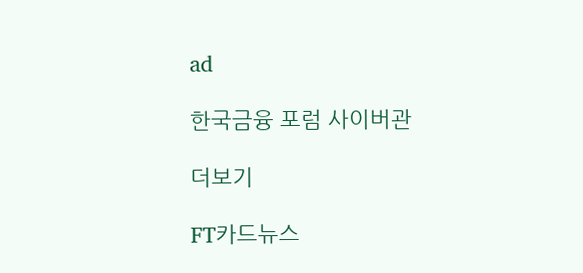ad

한국금융 포럼 사이버관

더보기

FT카드뉴스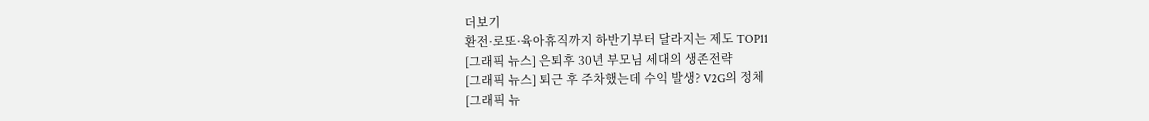더보기
환전·로또·육아휴직까지 하반기부터 달라지는 제도 TOP11
[그래픽 뉴스] 은퇴후 30년 부모님 세대의 생존전략
[그래픽 뉴스] 퇴근 후 주차했는데 수익 발생? V2G의 정체
[그래픽 뉴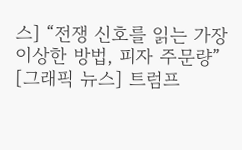스] “전쟁 신호를 읽는 가장 이상한 방법, 피자 주문량”
[그래픽 뉴스] 트럼프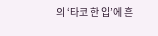의 ‘타코 한 입’에 흔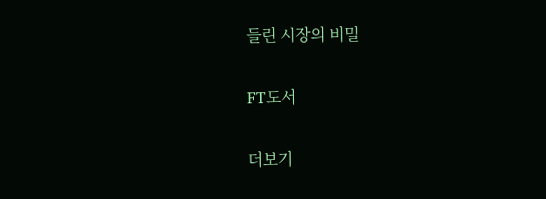들린 시장의 비밀

FT도서

더보기